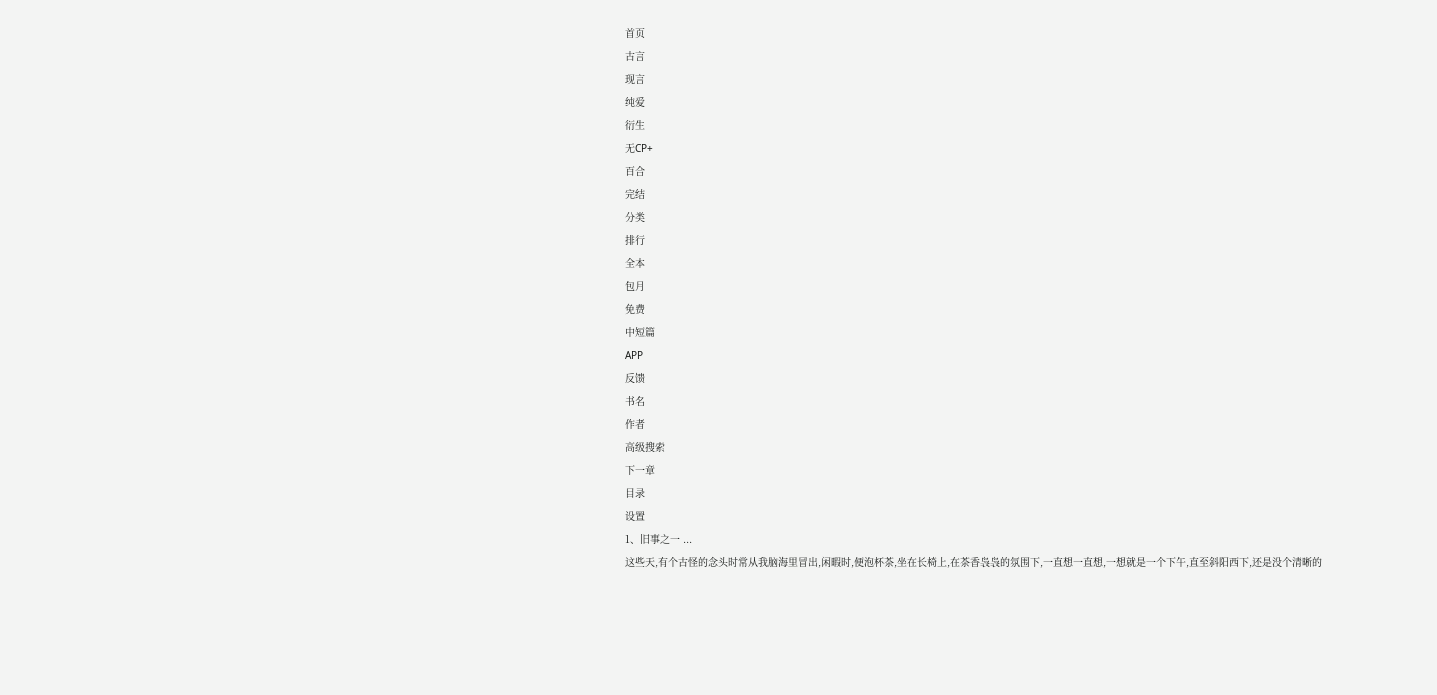首页
古言
现言
纯爱
衍生
无CP+
百合
完结
分类
排行
全本
包月
免费
中短篇
APP
反馈
书名
作者
高级搜索
下一章
目录
设置
1、旧事之一 ...
这些天,有个古怪的念头时常从我脑海里冒出,闲暇时,便泡杯茶,坐在长椅上,在茶香袅袅的氛围下,一直想一直想,一想就是一个下午,直至斜阳西下,还是没个清晰的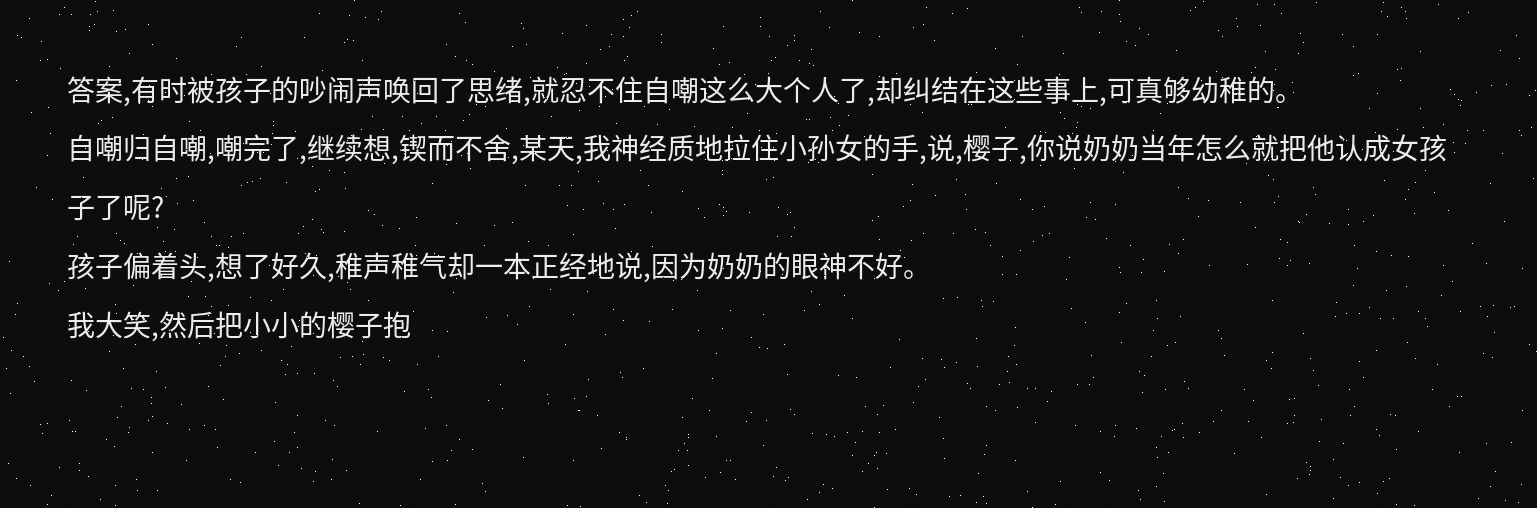答案,有时被孩子的吵闹声唤回了思绪,就忍不住自嘲这么大个人了,却纠结在这些事上,可真够幼稚的。
自嘲归自嘲,嘲完了,继续想,锲而不舍,某天,我神经质地拉住小孙女的手,说,樱子,你说奶奶当年怎么就把他认成女孩子了呢?
孩子偏着头,想了好久,稚声稚气却一本正经地说,因为奶奶的眼神不好。
我大笑,然后把小小的樱子抱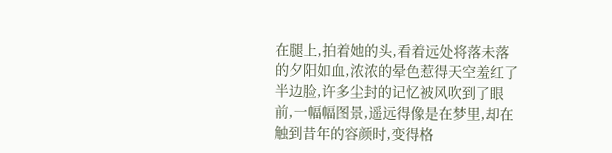在腿上,拍着她的头,看着远处将落未落的夕阳如血,浓浓的晕色惹得天空羞红了半边脸,许多尘封的记忆被风吹到了眼前,一幅幅图景,遥远得像是在梦里,却在触到昔年的容颜时,变得格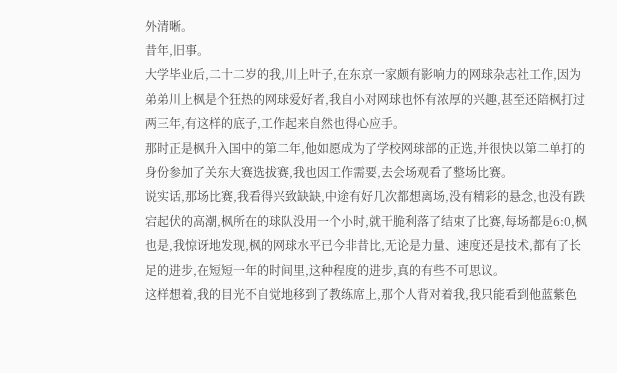外清晰。
昔年,旧事。
大学毕业后,二十二岁的我,川上叶子,在东京一家颇有影响力的网球杂志社工作,因为弟弟川上枫是个狂热的网球爱好者,我自小对网球也怀有浓厚的兴趣,甚至还陪枫打过两三年,有这样的底子,工作起来自然也得心应手。
那时正是枫升入国中的第二年,他如愿成为了学校网球部的正选,并很快以第二单打的身份参加了关东大赛选拔赛,我也因工作需要,去会场观看了整场比赛。
说实话,那场比赛,我看得兴致缺缺,中途有好几次都想离场,没有精彩的悬念,也没有跌宕起伏的高潮,枫所在的球队没用一个小时,就干脆利落了结束了比赛,每场都是6:0,枫也是,我惊讶地发现,枫的网球水平已今非昔比,无论是力量、速度还是技术,都有了长足的进步,在短短一年的时间里,这种程度的进步,真的有些不可思议。
这样想着,我的目光不自觉地移到了教练席上,那个人背对着我,我只能看到他蓝紫色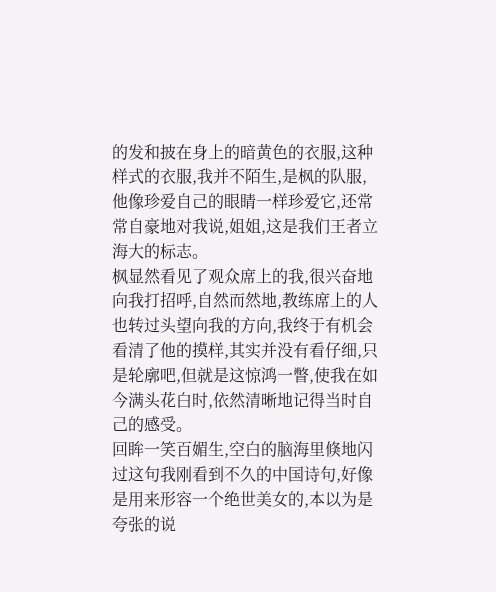的发和披在身上的暗黄色的衣服,这种样式的衣服,我并不陌生,是枫的队服,他像珍爱自己的眼睛一样珍爱它,还常常自豪地对我说,姐姐,这是我们王者立海大的标志。
枫显然看见了观众席上的我,很兴奋地向我打招呼,自然而然地,教练席上的人也转过头望向我的方向,我终于有机会看清了他的摸样,其实并没有看仔细,只是轮廓吧,但就是这惊鸿一瞥,使我在如今满头花白时,依然清晰地记得当时自己的感受。
回眸一笑百媚生,空白的脑海里倏地闪过这句我刚看到不久的中国诗句,好像是用来形容一个绝世美女的,本以为是夸张的说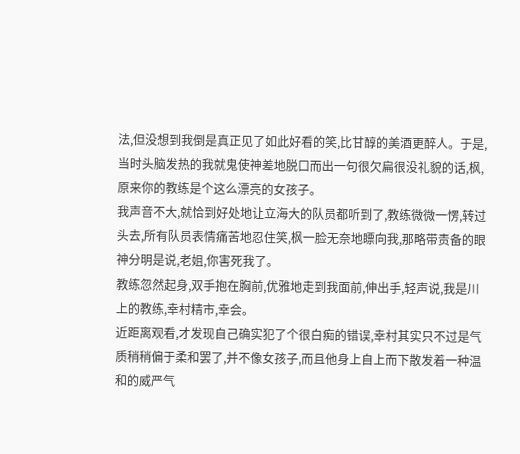法,但没想到我倒是真正见了如此好看的笑,比甘醇的美酒更醉人。于是,当时头脑发热的我就鬼使神差地脱口而出一句很欠扁很没礼貌的话,枫,原来你的教练是个这么漂亮的女孩子。
我声音不大,就恰到好处地让立海大的队员都听到了,教练微微一愣,转过头去,所有队员表情痛苦地忍住笑,枫一脸无奈地瞟向我,那略带责备的眼神分明是说,老姐,你害死我了。
教练忽然起身,双手抱在胸前,优雅地走到我面前,伸出手,轻声说,我是川上的教练,幸村精市,幸会。
近距离观看,才发现自己确实犯了个很白痴的错误,幸村其实只不过是气质稍稍偏于柔和罢了,并不像女孩子,而且他身上自上而下散发着一种温和的威严气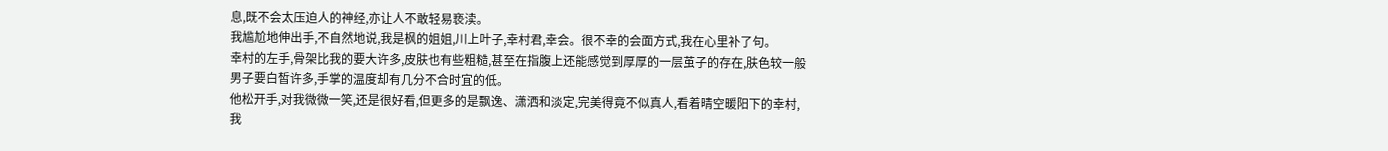息,既不会太压迫人的神经,亦让人不敢轻易亵渎。
我尴尬地伸出手,不自然地说,我是枫的姐姐,川上叶子,幸村君,幸会。很不幸的会面方式,我在心里补了句。
幸村的左手,骨架比我的要大许多,皮肤也有些粗糙,甚至在指腹上还能感觉到厚厚的一层茧子的存在,肤色较一般男子要白皙许多,手掌的温度却有几分不合时宜的低。
他松开手,对我微微一笑,还是很好看,但更多的是飘逸、潇洒和淡定,完美得竟不似真人,看着晴空暖阳下的幸村,我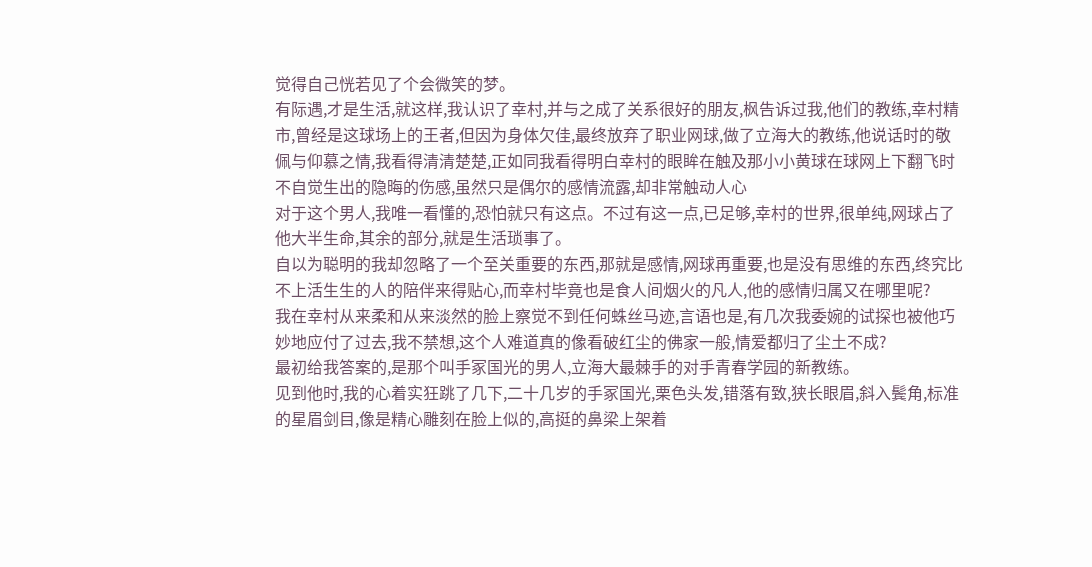觉得自己恍若见了个会微笑的梦。
有际遇,才是生活,就这样,我认识了幸村,并与之成了关系很好的朋友,枫告诉过我,他们的教练,幸村精市,曾经是这球场上的王者,但因为身体欠佳,最终放弃了职业网球,做了立海大的教练,他说话时的敬佩与仰慕之情,我看得清清楚楚,正如同我看得明白幸村的眼眸在触及那小小黄球在球网上下翻飞时不自觉生出的隐晦的伤感,虽然只是偶尔的感情流露,却非常触动人心
对于这个男人,我唯一看懂的,恐怕就只有这点。不过有这一点,已足够,幸村的世界,很单纯,网球占了他大半生命,其余的部分,就是生活琐事了。
自以为聪明的我却忽略了一个至关重要的东西,那就是感情,网球再重要,也是没有思维的东西,终究比不上活生生的人的陪伴来得贴心,而幸村毕竟也是食人间烟火的凡人,他的感情归属又在哪里呢?
我在幸村从来柔和从来淡然的脸上察觉不到任何蛛丝马迹,言语也是,有几次我委婉的试探也被他巧妙地应付了过去,我不禁想,这个人难道真的像看破红尘的佛家一般,情爱都归了尘土不成?
最初给我答案的,是那个叫手冢国光的男人,立海大最棘手的对手青春学园的新教练。
见到他时,我的心着实狂跳了几下,二十几岁的手冢国光,栗色头发,错落有致,狭长眼眉,斜入鬓角,标准的星眉剑目,像是精心雕刻在脸上似的,高挺的鼻梁上架着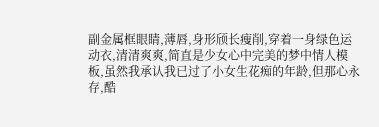副金属框眼睛,薄唇,身形颀长瘦削,穿着一身绿色运动衣,清清爽爽,简直是少女心中完美的梦中情人模板,虽然我承认我已过了小女生花痴的年龄,但那心永存,酷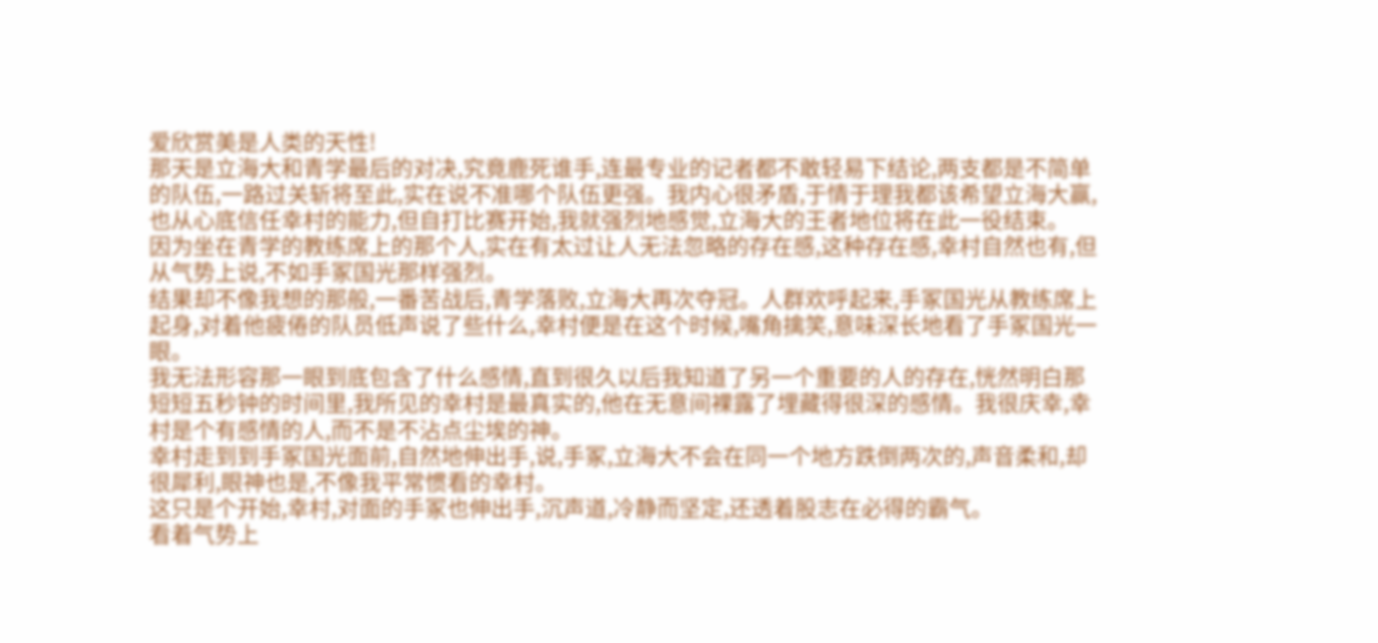爱欣赏美是人类的天性!
那天是立海大和青学最后的对决,究竟鹿死谁手,连最专业的记者都不敢轻易下结论,两支都是不简单的队伍,一路过关斩将至此,实在说不准哪个队伍更强。我内心很矛盾,于情于理我都该希望立海大赢,也从心底信任幸村的能力,但自打比赛开始,我就强烈地感觉,立海大的王者地位将在此一役结束。
因为坐在青学的教练席上的那个人,实在有太过让人无法忽略的存在感,这种存在感,幸村自然也有,但从气势上说,不如手冢国光那样强烈。
结果却不像我想的那般,一番苦战后,青学落败,立海大再次夺冠。人群欢呼起来,手冢国光从教练席上起身,对着他疲倦的队员低声说了些什么,幸村便是在这个时候,嘴角擒笑,意味深长地看了手冢国光一眼。
我无法形容那一眼到底包含了什么感情,直到很久以后我知道了另一个重要的人的存在,恍然明白那短短五秒钟的时间里,我所见的幸村是最真实的,他在无意间裸露了埋藏得很深的感情。我很庆幸,幸村是个有感情的人,而不是不沾点尘埃的神。
幸村走到到手冢国光面前,自然地伸出手,说,手冢,立海大不会在同一个地方跌倒两次的,声音柔和,却很犀利,眼神也是,不像我平常惯看的幸村。
这只是个开始,幸村,对面的手冢也伸出手,沉声道,冷静而坚定,还透着股志在必得的霸气。
看着气势上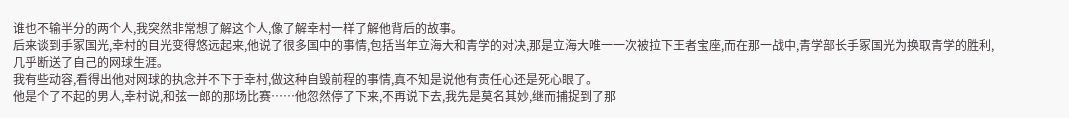谁也不输半分的两个人,我突然非常想了解这个人,像了解幸村一样了解他背后的故事。
后来谈到手冢国光,幸村的目光变得悠远起来,他说了很多国中的事情,包括当年立海大和青学的对决,那是立海大唯一一次被拉下王者宝座,而在那一战中,青学部长手冢国光为换取青学的胜利,几乎断送了自己的网球生涯。
我有些动容,看得出他对网球的执念并不下于幸村,做这种自毁前程的事情,真不知是说他有责任心还是死心眼了。
他是个了不起的男人,幸村说,和弦一郎的那场比赛……他忽然停了下来,不再说下去,我先是莫名其妙,继而捕捉到了那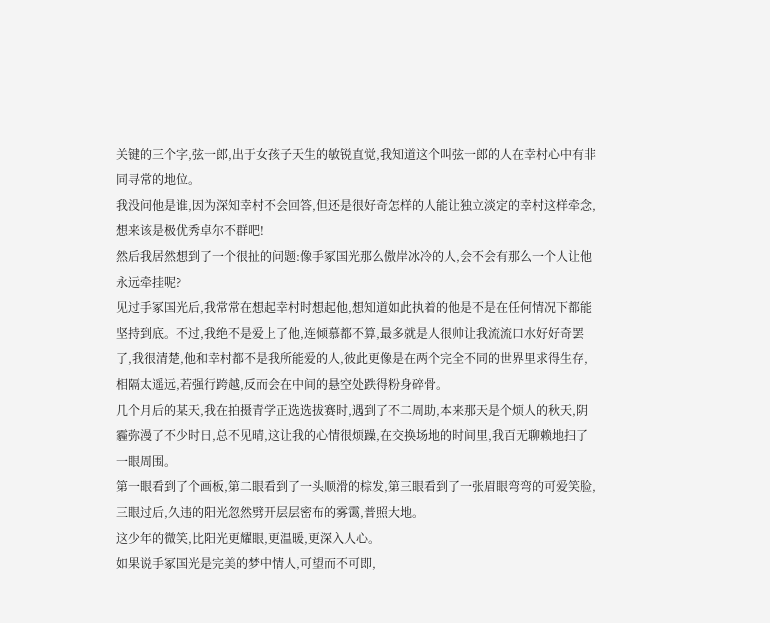关键的三个字,弦一郎,出于女孩子天生的敏锐直觉,我知道这个叫弦一郎的人在幸村心中有非同寻常的地位。
我没问他是谁,因为深知幸村不会回答,但还是很好奇怎样的人能让独立淡定的幸村这样牵念,想来该是极优秀卓尔不群吧!
然后我居然想到了一个很扯的问题:像手冢国光那么傲岸冰冷的人,会不会有那么一个人让他永远牵挂呢?
见过手冢国光后,我常常在想起幸村时想起他,想知道如此执着的他是不是在任何情况下都能坚持到底。不过,我绝不是爱上了他,连倾慕都不算,最多就是人很帅让我流流口水好好奇罢了,我很清楚,他和幸村都不是我所能爱的人,彼此更像是在两个完全不同的世界里求得生存,相隔太遥远,若强行跨越,反而会在中间的悬空处跌得粉身碎骨。
几个月后的某天,我在拍摄青学正选选拔赛时,遇到了不二周助,本来那天是个烦人的秋天,阴霾弥漫了不少时日,总不见晴,这让我的心情很烦躁,在交换场地的时间里,我百无聊赖地扫了一眼周围。
第一眼看到了个画板,第二眼看到了一头顺滑的棕发,第三眼看到了一张眉眼弯弯的可爱笑脸,三眼过后,久违的阳光忽然劈开层层密布的雾霭,普照大地。
这少年的微笑,比阳光更耀眼,更温暖,更深入人心。
如果说手冢国光是完美的梦中情人,可望而不可即,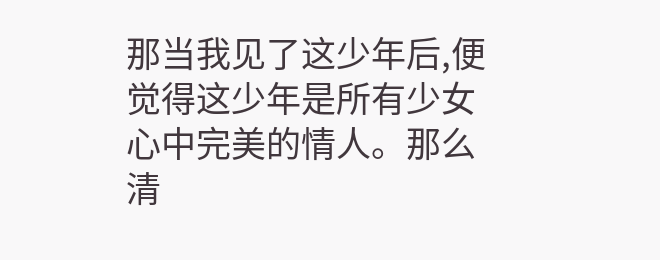那当我见了这少年后,便觉得这少年是所有少女心中完美的情人。那么清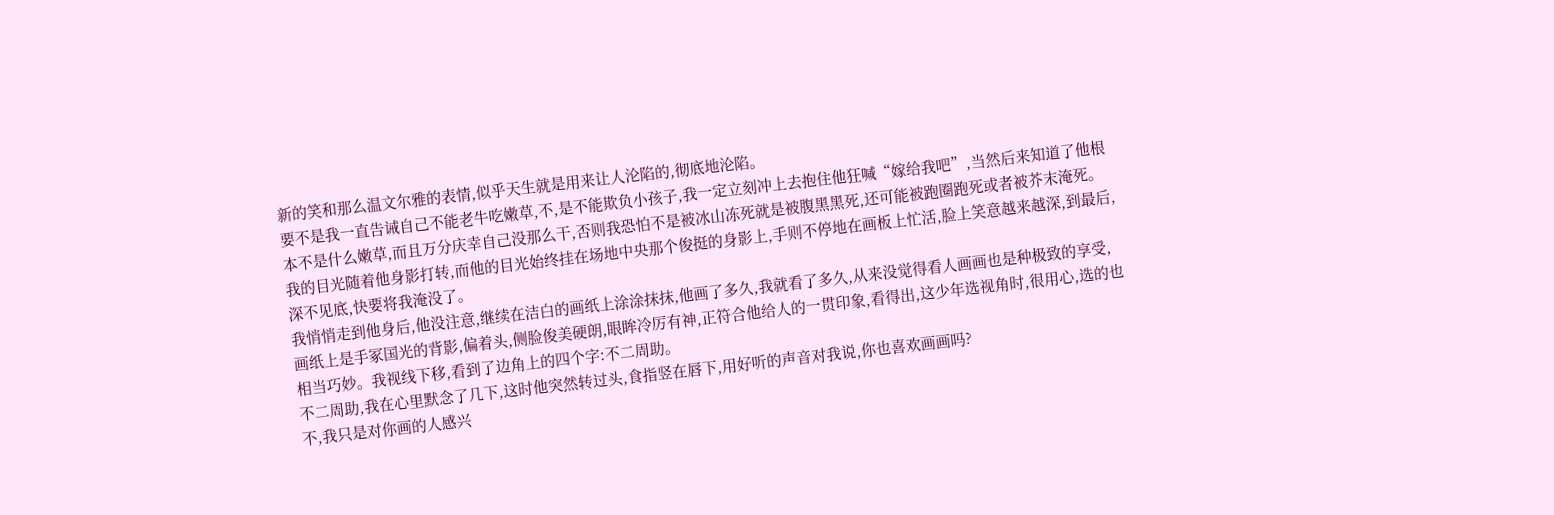新的笑和那么温文尔雅的表情,似乎天生就是用来让人沦陷的,彻底地沦陷。
要不是我一直告诫自己不能老牛吃嫩草,不,是不能欺负小孩子,我一定立刻冲上去抱住他狂喊“嫁给我吧”,当然后来知道了他根本不是什么嫩草,而且万分庆幸自己没那么干,否则我恐怕不是被冰山冻死就是被腹黑黑死,还可能被跑圈跑死或者被芥末淹死。
我的目光随着他身影打转,而他的目光始终挂在场地中央那个俊挺的身影上,手则不停地在画板上忙活,脸上笑意越来越深,到最后,深不见底,快要将我淹没了。
我悄悄走到他身后,他没注意,继续在洁白的画纸上涂涂抹抹,他画了多久,我就看了多久,从来没觉得看人画画也是种极致的享受,画纸上是手冢国光的背影,偏着头,侧脸俊美硬朗,眼眸冷厉有神,正符合他给人的一贯印象,看得出,这少年选视角时,很用心,选的也相当巧妙。我视线下移,看到了边角上的四个字:不二周助。
不二周助,我在心里默念了几下,这时他突然转过头,食指竖在唇下,用好听的声音对我说,你也喜欢画画吗?
不,我只是对你画的人感兴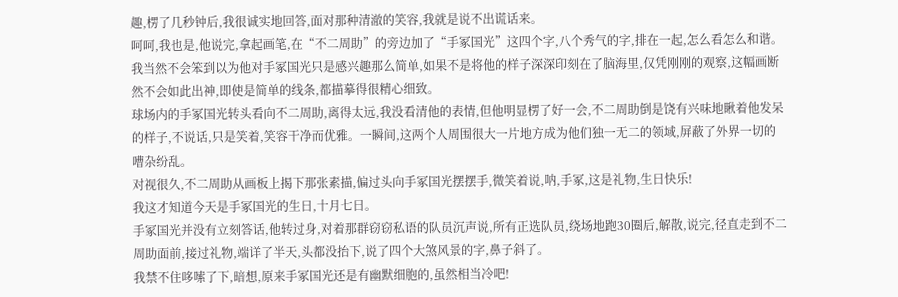趣,楞了几秒钟后,我很诚实地回答,面对那种清澈的笑容,我就是说不出谎话来。
呵呵,我也是,他说完,拿起画笔,在“不二周助”的旁边加了“手冢国光”这四个字,八个秀气的字,排在一起,怎么看怎么和谐。
我当然不会笨到以为他对手冢国光只是感兴趣那么简单,如果不是将他的样子深深印刻在了脑海里,仅凭刚刚的观察,这幅画断然不会如此出神,即使是简单的线条,都描摹得很精心细致。
球场内的手冢国光转头看向不二周助,离得太远,我没看清他的表情,但他明显楞了好一会,不二周助倒是饶有兴味地瞅着他发呆的样子,不说话,只是笑着,笑容干净而优雅。一瞬间,这两个人周围很大一片地方成为他们独一无二的领域,屏蔽了外界一切的嘈杂纷乱。
对视很久,不二周助从画板上揭下那张素描,偏过头向手冢国光摆摆手,微笑着说,呐,手冢,这是礼物,生日快乐!
我这才知道今天是手冢国光的生日,十月七日。
手冢国光并没有立刻答话,他转过身,对着那群窃窃私语的队员沉声说,所有正选队员,绕场地跑30圈后,解散,说完,径直走到不二周助面前,接过礼物,端详了半天,头都没抬下,说了四个大煞风景的字,鼻子斜了。
我禁不住哆嗦了下,暗想,原来手冢国光还是有幽默细胞的,虽然相当冷吧!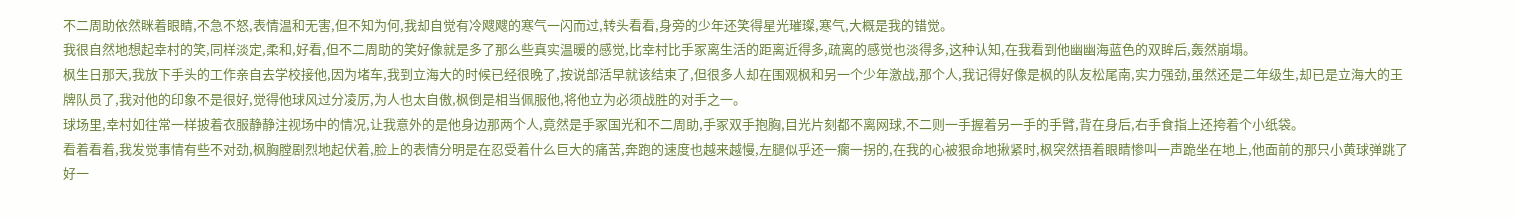不二周助依然眯着眼睛,不急不怒,表情温和无害,但不知为何,我却自觉有冷飕飕的寒气一闪而过,转头看看,身旁的少年还笑得星光璀璨,寒气,大概是我的错觉。
我很自然地想起幸村的笑,同样淡定,柔和,好看,但不二周助的笑好像就是多了那么些真实温暖的感觉,比幸村比手冢离生活的距离近得多,疏离的感觉也淡得多,这种认知,在我看到他幽幽海蓝色的双眸后,轰然崩塌。
枫生日那天,我放下手头的工作亲自去学校接他,因为堵车,我到立海大的时候已经很晚了,按说部活早就该结束了,但很多人却在围观枫和另一个少年激战,那个人,我记得好像是枫的队友松尾南,实力强劲,虽然还是二年级生,却已是立海大的王牌队员了,我对他的印象不是很好,觉得他球风过分凌厉,为人也太自傲,枫倒是相当佩服他,将他立为必须战胜的对手之一。
球场里,幸村如往常一样披着衣服静静注视场中的情况,让我意外的是他身边那两个人,竟然是手冢国光和不二周助,手冢双手抱胸,目光片刻都不离网球,不二则一手握着另一手的手臂,背在身后,右手食指上还挎着个小纸袋。
看着看着,我发觉事情有些不对劲,枫胸膛剧烈地起伏着,脸上的表情分明是在忍受着什么巨大的痛苦,奔跑的速度也越来越慢,左腿似乎还一瘸一拐的,在我的心被狠命地揪紧时,枫突然捂着眼睛惨叫一声跪坐在地上,他面前的那只小黄球弹跳了好一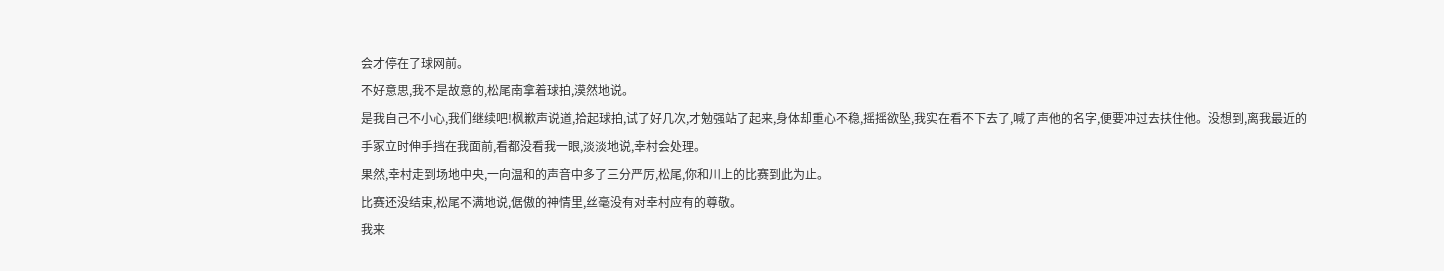会才停在了球网前。
不好意思,我不是故意的,松尾南拿着球拍,漠然地说。
是我自己不小心,我们继续吧!枫歉声说道,拾起球拍,试了好几次,才勉强站了起来,身体却重心不稳,摇摇欲坠,我实在看不下去了,喊了声他的名字,便要冲过去扶住他。没想到,离我最近的手冢立时伸手挡在我面前,看都没看我一眼,淡淡地说,幸村会处理。
果然,幸村走到场地中央,一向温和的声音中多了三分严厉,松尾,你和川上的比赛到此为止。
比赛还没结束,松尾不满地说,倨傲的神情里,丝毫没有对幸村应有的尊敬。
我来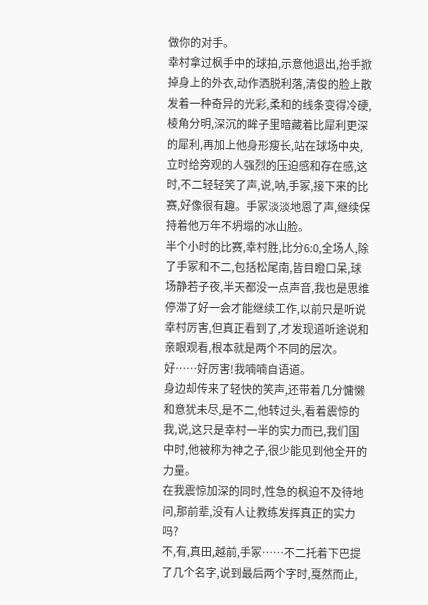做你的对手。
幸村拿过枫手中的球拍,示意他退出,抬手掀掉身上的外衣,动作洒脱利落,清俊的脸上散发着一种奇异的光彩,柔和的线条变得冷硬,棱角分明,深沉的眸子里暗藏着比犀利更深的犀利,再加上他身形瘦长,站在球场中央,立时给旁观的人强烈的压迫感和存在感,这时,不二轻轻笑了声,说,呐,手冢,接下来的比赛,好像很有趣。手冢淡淡地恩了声,继续保持着他万年不坍塌的冰山脸。
半个小时的比赛,幸村胜,比分6:0,全场人,除了手冢和不二,包括松尾南,皆目瞪口呆,球场静若子夜,半天都没一点声音,我也是思维停滞了好一会才能继续工作,以前只是听说幸村厉害,但真正看到了,才发现道听途说和亲眼观看,根本就是两个不同的层次。
好……好厉害!我喃喃自语道。
身边却传来了轻快的笑声,还带着几分慵懒和意犹未尽,是不二,他转过头,看着震惊的我,说,这只是幸村一半的实力而已,我们国中时,他被称为神之子,很少能见到他全开的力量。
在我震惊加深的同时,性急的枫迫不及待地问,那前辈,没有人让教练发挥真正的实力吗?
不,有,真田,越前,手冢……不二托着下巴提了几个名字,说到最后两个字时,戛然而止,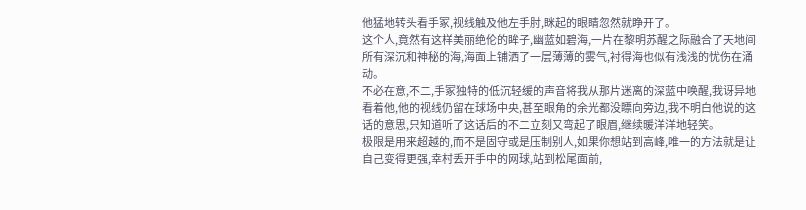他猛地转头看手冢,视线触及他左手肘,眯起的眼睛忽然就睁开了。
这个人,竟然有这样美丽绝伦的眸子,幽蓝如碧海,一片在黎明苏醒之际融合了天地间所有深沉和神秘的海,海面上铺洒了一层薄薄的雾气,衬得海也似有浅浅的忧伤在涌动。
不必在意,不二,手冢独特的低沉轻缓的声音将我从那片迷离的深蓝中唤醒,我讶异地看着他,他的视线仍留在球场中央,甚至眼角的余光都没瞟向旁边,我不明白他说的这话的意思,只知道听了这话后的不二立刻又弯起了眼眉,继续暖洋洋地轻笑。
极限是用来超越的,而不是固守或是压制别人,如果你想站到高峰,唯一的方法就是让自己变得更强,幸村丢开手中的网球,站到松尾面前,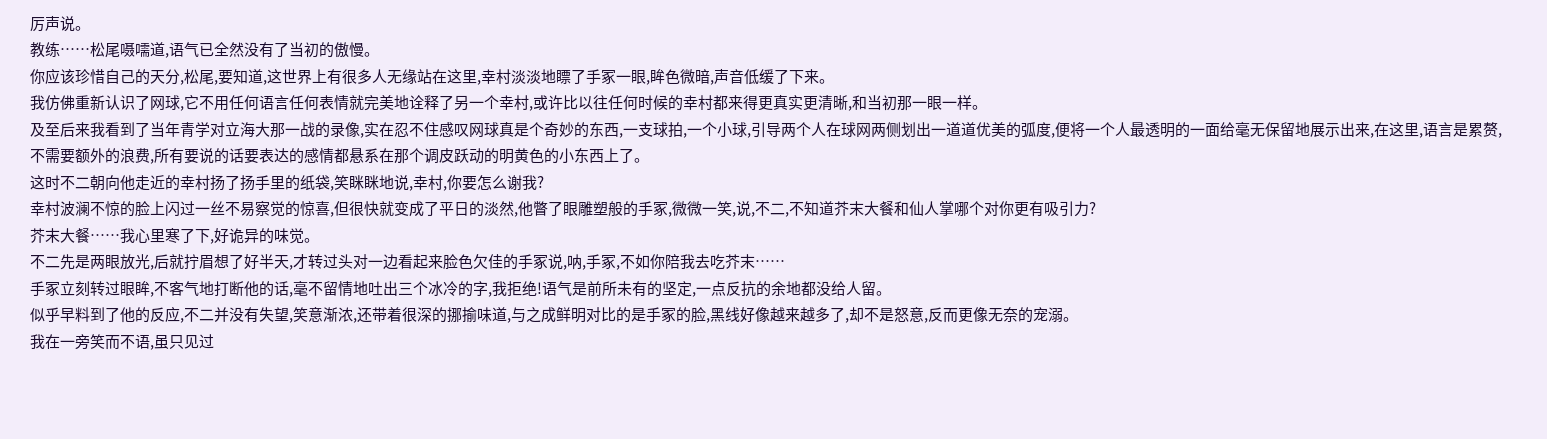厉声说。
教练……松尾嗫嚅道,语气已全然没有了当初的傲慢。
你应该珍惜自己的天分,松尾,要知道,这世界上有很多人无缘站在这里,幸村淡淡地瞟了手冢一眼,眸色微暗,声音低缓了下来。
我仿佛重新认识了网球,它不用任何语言任何表情就完美地诠释了另一个幸村,或许比以往任何时候的幸村都来得更真实更清晰,和当初那一眼一样。
及至后来我看到了当年青学对立海大那一战的录像,实在忍不住感叹网球真是个奇妙的东西,一支球拍,一个小球,引导两个人在球网两侧划出一道道优美的弧度,便将一个人最透明的一面给毫无保留地展示出来,在这里,语言是累赘,不需要额外的浪费,所有要说的话要表达的感情都悬系在那个调皮跃动的明黄色的小东西上了。
这时不二朝向他走近的幸村扬了扬手里的纸袋,笑眯眯地说,幸村,你要怎么谢我?
幸村波澜不惊的脸上闪过一丝不易察觉的惊喜,但很快就变成了平日的淡然,他瞥了眼雕塑般的手冢,微微一笑,说,不二,不知道芥末大餐和仙人掌哪个对你更有吸引力?
芥末大餐……我心里寒了下,好诡异的味觉。
不二先是两眼放光,后就拧眉想了好半天,才转过头对一边看起来脸色欠佳的手冢说,呐,手冢,不如你陪我去吃芥末……
手冢立刻转过眼眸,不客气地打断他的话,毫不留情地吐出三个冰冷的字,我拒绝!语气是前所未有的坚定,一点反抗的余地都没给人留。
似乎早料到了他的反应,不二并没有失望,笑意渐浓,还带着很深的挪揄味道,与之成鲜明对比的是手冢的脸,黑线好像越来越多了,却不是怒意,反而更像无奈的宠溺。
我在一旁笑而不语,虽只见过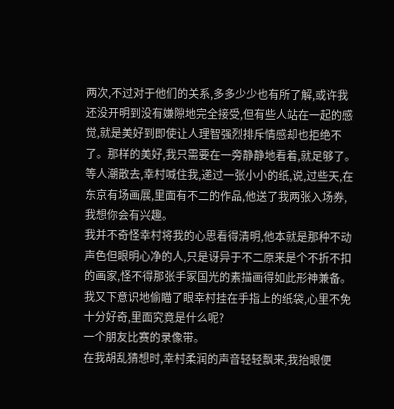两次,不过对于他们的关系,多多少少也有所了解,或许我还没开明到没有嫌隙地完全接受,但有些人站在一起的感觉,就是美好到即使让人理智强烈排斥情感却也拒绝不了。那样的美好,我只需要在一旁静静地看着,就足够了。
等人潮散去,幸村喊住我,递过一张小小的纸,说,过些天,在东京有场画展,里面有不二的作品,他送了我两张入场券,我想你会有兴趣。
我并不奇怪幸村将我的心思看得清明,他本就是那种不动声色但眼明心净的人,只是讶异于不二原来是个不折不扣的画家,怪不得那张手冢国光的素描画得如此形神兼备。我又下意识地偷瞄了眼幸村挂在手指上的纸袋,心里不免十分好奇,里面究竟是什么呢?
一个朋友比赛的录像带。
在我胡乱猜想时,幸村柔润的声音轻轻飘来,我抬眼便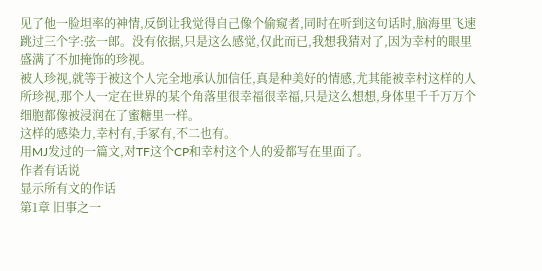见了他一脸坦率的神情,反倒让我觉得自己像个偷窥者,同时在听到这句话时,脑海里飞速跳过三个字:弦一郎。没有依据,只是这么感觉,仅此而已,我想我猜对了,因为幸村的眼里盛满了不加掩饰的珍视。
被人珍视,就等于被这个人完全地承认加信任,真是种美好的情感,尤其能被幸村这样的人所珍视,那个人一定在世界的某个角落里很幸福很幸福,只是这么想想,身体里千千万万个细胞都像被浸润在了蜜糖里一样。
这样的感染力,幸村有,手冢有,不二也有。
用MJ发过的一篇文,对TF这个CP和幸村这个人的爱都写在里面了。
作者有话说
显示所有文的作话
第1章 旧事之一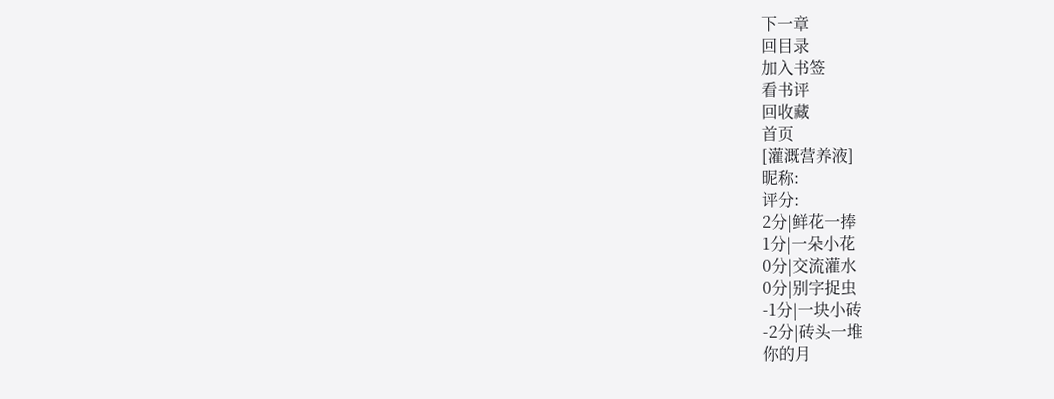下一章
回目录
加入书签
看书评
回收藏
首页
[灌溉营养液]
昵称:
评分:
2分|鲜花一捧
1分|一朵小花
0分|交流灌水
0分|别字捉虫
-1分|一块小砖
-2分|砖头一堆
你的月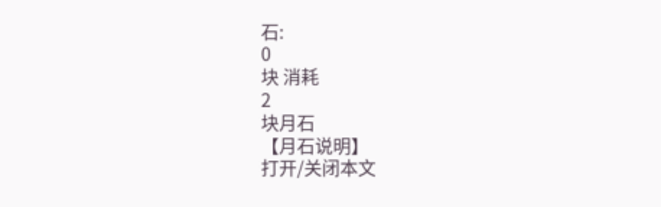石:
0
块 消耗
2
块月石
【月石说明】
打开/关闭本文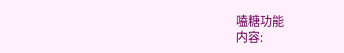嗑糖功能
内容: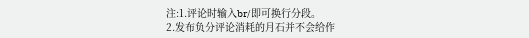注:1.评论时输入br/即可换行分段。
2.发布负分评论消耗的月石并不会给作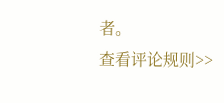者。
查看评论规则>>